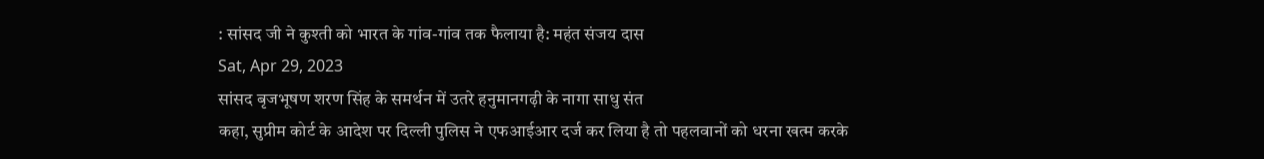: सांसद जी ने कुश्ती को भारत के गांव-गांव तक फैलाया है: महंत संजय दास
Sat, Apr 29, 2023
सांसद बृजभूषण शरण सिंह के समर्थन में उतरे हनुमानगढ़ी के नागा साधु संत
कहा, सुप्रीम कोर्ट के आदेश पर दिल्ली पुलिस ने एफआईआर दर्ज कर लिया है तो पहलवानों को धरना खत्म करके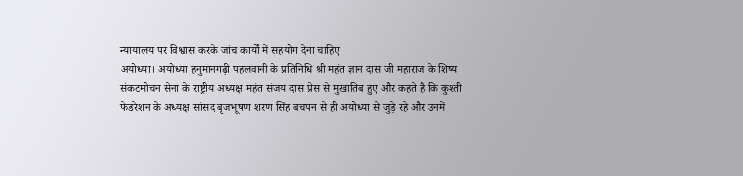न्यायालय पर विश्वास करके जांच कार्यों में सहयोग देना चाहिए
अयोध्या। अयोध्या हनुमानगढ़ी पहलवानी के प्रतिनिधि श्री महंत ज्ञान दास जी महाराज के शिष्य संकटमोचन सेना के राष्ट्रीय अध्यक्ष महंत संजय दास प्रेस से मुखातिब हुए और कहते है कि कुश्ती फेडरेशन के अध्यक्ष सांसद बृजभूषण शरण सिंह बचपन से ही अयोध्या से जुड़े रहे और उनमें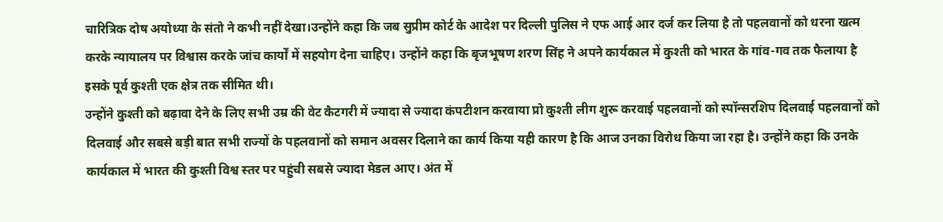चारित्रिक दोष अयोध्या के संतो ने कभी नहीं देखा।उन्होंने कहा कि जब सुप्रीम कोर्ट के आदेश पर दिल्ली पुलिस ने एफ आई आर दर्ज कर लिया है तो पहलवानों को धरना खत्म करके न्यायालय पर विश्वास करके जांच कार्यों में सहयोग देना चाहिए। उन्होंने कहा कि बृजभूषण शरण सिंह ने अपने कार्यकाल में कुश्ती को भारत के गांव-गव तक फैलाया है इसके पूर्व कुश्ती एक क्षेत्र तक सीमित थी।
उन्होंने कुश्ती को बढ़ावा देने के लिए सभी उम्र की वेट कैटगरी में ज्यादा से ज्यादा कंपटीशन करवाया प्रो कुश्ती लीग शुरू करवाई पहलवानों को स्पॉन्सरशिप दिलवाई पहलवानों को दिलवाई और सबसे बड़ी बात सभी राज्यों के पहलवानों को समान अवसर दिलाने का कार्य किया यही कारण है कि आज उनका विरोध किया जा रहा है। उन्होंने कहा कि उनके कार्यकाल में भारत की कुश्ती विश्व स्तर पर पहुंची सबसे ज्यादा मेडल आए। अंत में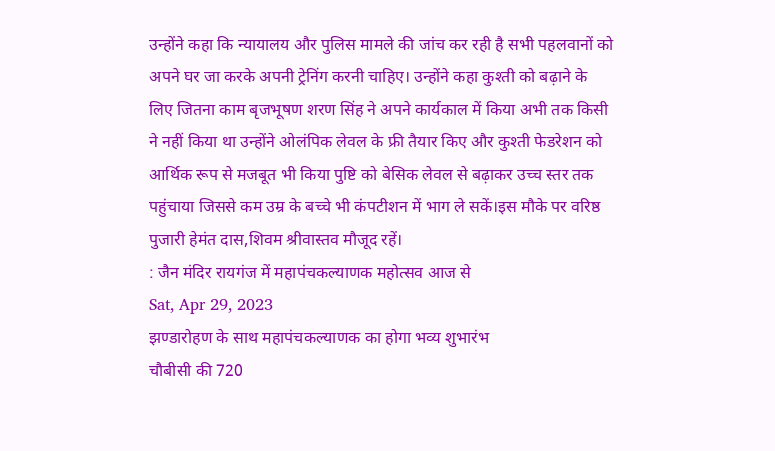उन्होंने कहा कि न्यायालय और पुलिस मामले की जांच कर रही है सभी पहलवानों को अपने घर जा करके अपनी ट्रेनिंग करनी चाहिए। उन्होंने कहा कुश्ती को बढ़ाने के लिए जितना काम बृजभूषण शरण सिंह ने अपने कार्यकाल में किया अभी तक किसी ने नहीं किया था उन्होंने ओलंपिक लेवल के फ्री तैयार किए और कुश्ती फेडरेशन को आर्थिक रूप से मजबूत भी किया पुष्टि को बेसिक लेवल से बढ़ाकर उच्च स्तर तक पहुंचाया जिससे कम उम्र के बच्चे भी कंपटीशन में भाग ले सकें।इस मौके पर वरिष्ठ पुजारी हेमंत दास,शिवम श्रीवास्तव मौजूद रहें।
: जैन मंदिर रायगंज में महापंचकल्याणक महोत्सव आज से
Sat, Apr 29, 2023
झण्डारोहण के साथ महापंचकल्याणक का होगा भव्य शुभारंभ
चौबीसी की 720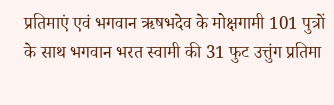प्रतिमाएं एवं भगवान ऋषभदेव के मोक्षगामी 101 पुत्रों के साथ भगवान भरत स्वामी की 31 फुट उत्तुंग प्रतिमा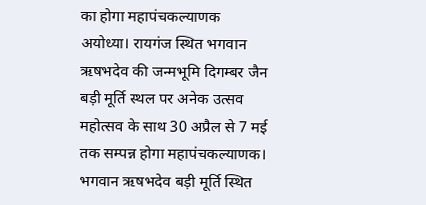का होगा महापंचकल्याणक
अयोध्या। रायगंज स्थित भगवान ऋषभदेव की जन्मभूमि दिगम्बर जैन बड़ी मूर्ति स्थल पर अनेक उत्सव महोत्सव के साथ 30 अप्रैल से 7 मई तक सम्पन्न होगा महापंचकल्याणक। भगवान ऋषभदेव बड़ी मूर्ति स्थित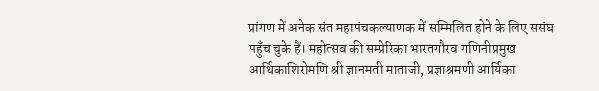प्रांगण में अनेक संत महापंचकल्याणक में सम्मिलित होने के लिए ससंघ पहुँच चुके हैं। महोत्सव की सम्प्रेरिका भारतगौरव गणिनीप्रमुख आर्थिकाशिरोमणि श्री ज्ञानमती माताजी, प्रज्ञाश्रमणी आर्यिका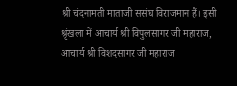श्री चंदनामती माताजी ससंघ विराजमान हैं। इसी श्रृंखला में आचार्य श्री विपुलसागर जी महाराज, आचार्य श्री विशदसागर जी महाराज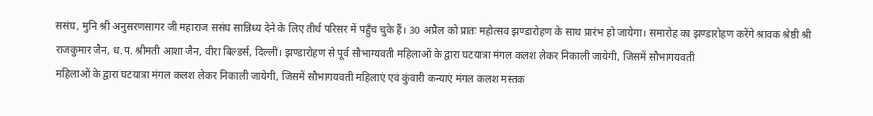ससंघ, मुनि श्री अनुसरणसागर जी महाराज ससंघ सान्निध्य देने के लिए तीर्थ परिसर में पहुँच चुके हैं। 30 अप्रैल को प्रातः महोत्सव झण्डारोहण के साथ प्रारंभ हो जायेगा। समारोह का झण्डारोहण करेंगे श्रावक श्रेष्ठी श्री राजकुमार जैन, ध.प. श्रीमती आशा जैन, वीरा बिल्डर्स, दिल्ली। झण्डारोहण से पूर्व सौभाग्यवती महिलाओं के द्वारा घटयात्रा मंगल कलश लेकर निकाली जायेगी, जिसमें सौभागयवती
महिलाओं के द्वारा घटयात्रा मंगल कलश लेकर निकाली जायेगी, जिसमें सौभागयवती महिलाएं एवं कुंवारी कन्याएं मंगल कलश मस्तक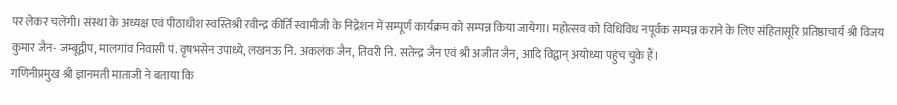पर लेकर चलेंगी। संस्था के अध्यक्ष एवं पीठाधीश स्वस्तिश्री रवीन्द्र कीर्ति स्वामीजी के निद्रेशन में सम्पूर्ण कार्यक्रम को सम्पन्न किया जायेगा। महोत्सव को विधिविध नपूर्वक सम्पन्न कराने के लिए संहितासूरि प्रतिष्ठाचार्य श्री विजय कुमार जैन- जम्बूद्वीप, मालगांव निवासी पं. वृषभसेन उपाध्ये, लखनऊ नि. अकलंक जैन, तिवरी नि. सतेन्द्र जैन एवं श्री अजीत जैन, आदि विद्वान् अयोध्या पहुंच चुके हैं।
गणिनीप्रमुख श्री ज्ञानमती माताजी ने बताया कि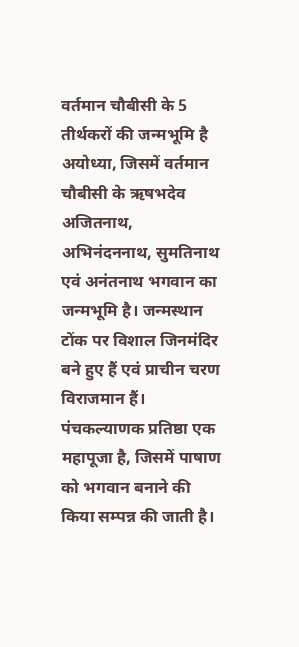वर्तमान चौबीसी के 5 तीर्थकरों की जन्मभूमि है अयोध्या, जिसमें वर्तमान चौबीसी के ऋषभदेव अजितनाथ, अभिनंदननाथ, सुमतिनाथ एवं अनंतनाथ भगवान का जन्मभूमि है। जन्मस्थान टोंक पर विशाल जिनमंदिर बने हुए हैं एवं प्राचीन चरण विराजमान हैं। पंचकल्याणक प्रतिष्ठा एक महापूजा है, जिसमें पाषाण को भगवान बनाने की किया सम्पन्न की जाती है।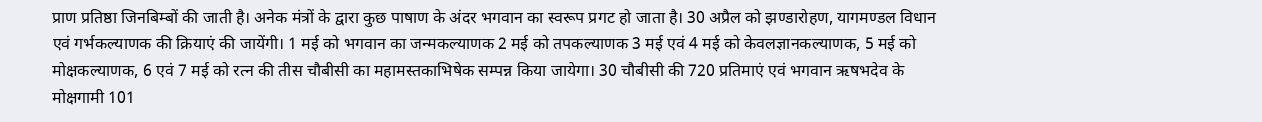प्राण प्रतिष्ठा जिनबिम्बों की जाती है। अनेक मंत्रों के द्वारा कुछ पाषाण के अंदर भगवान का स्वरूप प्रगट हो जाता है। 30 अप्रैल को झण्डारोहण, यागमण्डल विधान एवं गर्भकल्याणक की क्रियाएं की जायेंगी। 1 मई को भगवान का जन्मकल्याणक 2 मई को तपकल्याणक 3 मई एवं 4 मई को केवलज्ञानकल्याणक, 5 मई को मोक्षकल्याणक, 6 एवं 7 मई को रत्न की तीस चौबीसी का महामस्तकाभिषेक सम्पन्न किया जायेगा। 30 चौबीसी की 720 प्रतिमाएं एवं भगवान ऋषभदेव के मोक्षगामी 101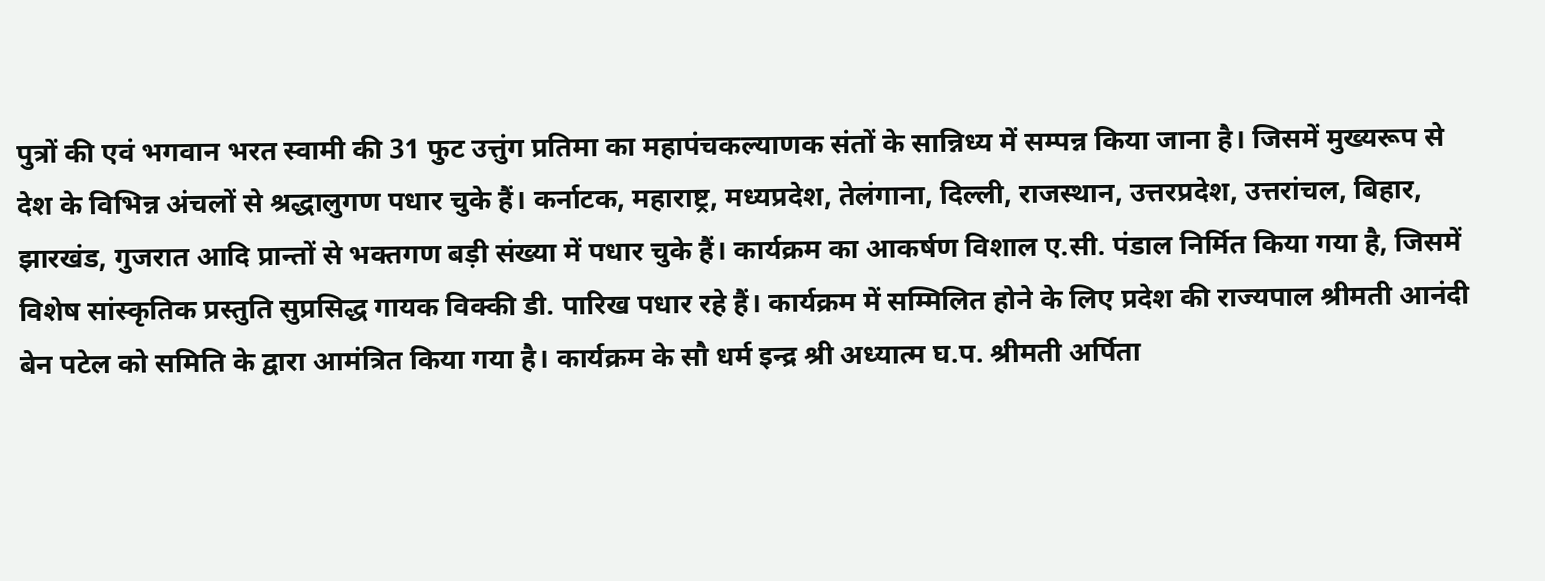पुत्रों की एवं भगवान भरत स्वामी की 31 फुट उत्तुंग प्रतिमा का महापंचकल्याणक संतों के सान्निध्य में सम्पन्न किया जाना है। जिसमें मुख्यरूप से देश के विभिन्न अंचलों से श्रद्धालुगण पधार चुके हैं। कर्नाटक, महाराष्ट्र, मध्यप्रदेश, तेलंगाना, दिल्ली, राजस्थान, उत्तरप्रदेश, उत्तरांचल, बिहार, झारखंड, गुजरात आदि प्रान्तों से भक्तगण बड़ी संख्या में पधार चुके हैं। कार्यक्रम का आकर्षण विशाल ए.सी. पंडाल निर्मित किया गया है, जिसमें विशेष सांस्कृतिक प्रस्तुति सुप्रसिद्ध गायक विक्की डी. पारिख पधार रहे हैं। कार्यक्रम में सम्मिलित होने के लिए प्रदेश की राज्यपाल श्रीमती आनंदी बेन पटेल को समिति के द्वारा आमंत्रित किया गया है। कार्यक्रम के सौ धर्म इन्द्र श्री अध्यात्म घ.प. श्रीमती अर्पिता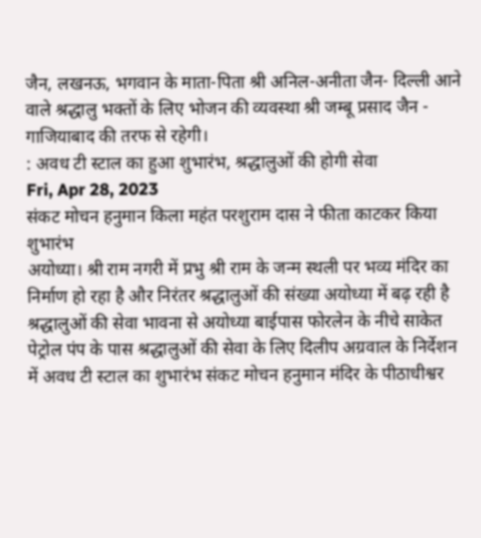जैन, लखनऊ, भगवान के माता-पिता श्री अनिल-अनीता जैन- दिल्ली आने वाले श्रद्धालु भक्तों के लिए भोजन की व्यवस्था श्री जम्बू प्रसाद जैन - गाजियाबाद की तरफ से रहेगी।
: अवध टी स्टाल का हुआ शुभारंभ, श्रद्धालुओं की होगी सेवा
Fri, Apr 28, 2023
संकट मोचन हनुमान किला महंत परशुराम दास ने फीता काटकर किया शुभारंभ
अयोध्या। श्री राम नगरी में प्रभु श्री राम के जन्म स्थली पर भव्य मंदिर का निर्माण हो रहा है और निरंतर श्रद्धालुओं की संख्या अयोध्या में बढ़ रही है श्रद्धालुओं की सेवा भावना से अयोध्या बाईपास फोरलेन के नीचे साकेत पेट्रोल पंप के पास श्रद्धालुओं की सेवा के लिए दिलीप अग्रवाल के निर्देशन में अवध टी स्टाल का शुभारंभ संकट मोचन हनुमान मंदिर के पीठाधीश्वर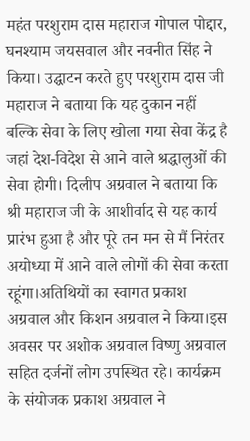महंत परशुराम दास महाराज गोपाल पोद्दार, घनश्याम जयसवाल और नवनीत सिंह ने किया। उद्घाटन करते हुए परशुराम दास जी महाराज ने बताया कि यह दुकान नहीं बल्कि सेवा के लिए खोला गया सेवा केंद्र है जहां देश-विदेश से आने वाले श्रद्धालुओं की सेवा होगी। दिलीप अग्रवाल ने बताया कि श्री महाराज जी के आशीर्वाद से यह कार्य प्रारंभ हुआ है और पूरे तन मन से मैं निरंतर अयोध्या में आने वाले लोगों की सेवा करता रहूंगा।अतिथियों का स्वागत प्रकाश अग्रवाल और किशन अग्रवाल ने किया।इस अवसर पर अशोक अग्रवाल विष्णु अग्रवाल सहित दर्जनों लोग उपस्थित रहे। कार्यक्रम के संयोजक प्रकाश अग्रवाल ने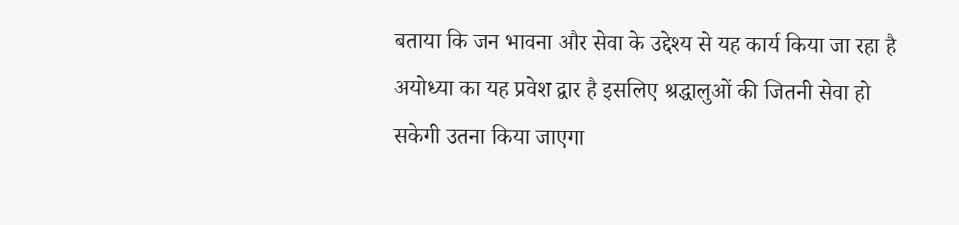बताया कि जन भावना और सेवा के उद्देश्य से यह कार्य किया जा रहा है अयोध्या का यह प्रवेश द्वार है इसलिए श्रद्धालुओं की जितनी सेवा हो सकेगी उतना किया जाएगा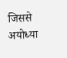जिससे अयोध्या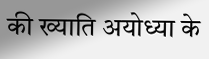की ख्याति अयोध्या के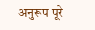अनुरूप पूरे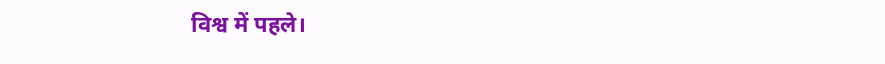विश्व में पहले।